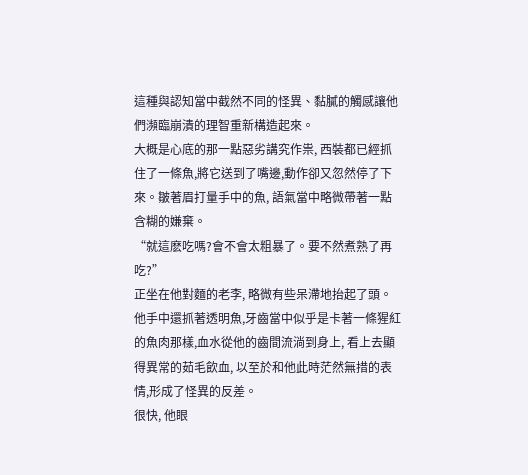這種與認知當中截然不同的怪異、黏膩的觸感讓他們瀕臨崩潰的理智重新構造起來。
大概是心底的那一點惡劣講究作祟, 西裝都已經抓住了一條魚,將它送到了嘴邊,動作卻又忽然停了下來。皺著眉打量手中的魚, 語氣當中略微帶著一點含糊的嫌棄。
“就這麽吃嗎?會不會太粗暴了。要不然煮熟了再吃?”
正坐在他對麵的老李, 略微有些呆滯地抬起了頭。
他手中還抓著透明魚,牙齒當中似乎是卡著一條猩紅的魚肉那樣,血水從他的齒間流淌到身上, 看上去顯得異常的茹毛飲血, 以至於和他此時茫然無措的表情,形成了怪異的反差。
很快, 他眼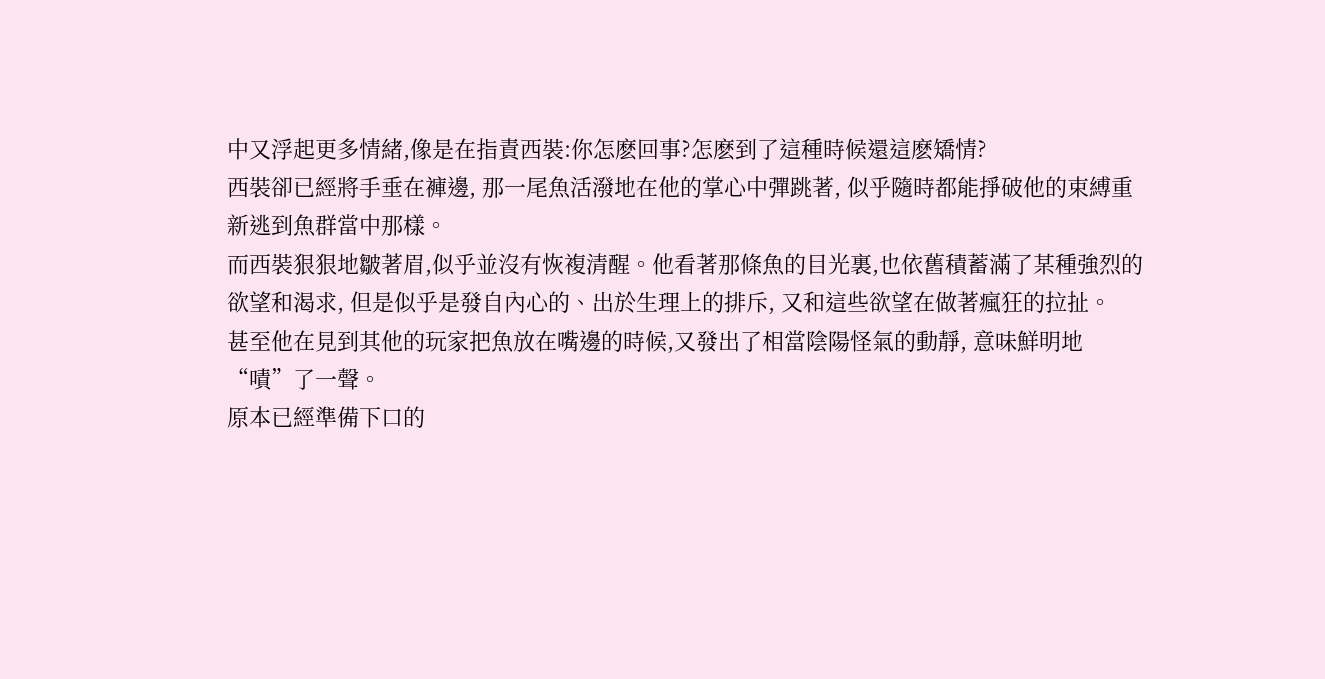中又浮起更多情緒,像是在指責西裝:你怎麽回事?怎麽到了這種時候還這麽矯情?
西裝卻已經將手垂在褲邊, 那一尾魚活潑地在他的掌心中彈跳著, 似乎隨時都能掙破他的束縛重新逃到魚群當中那樣。
而西裝狠狠地皺著眉,似乎並沒有恢複清醒。他看著那條魚的目光裏,也依舊積蓄滿了某種強烈的欲望和渴求, 但是似乎是發自內心的、出於生理上的排斥, 又和這些欲望在做著瘋狂的拉扯。
甚至他在見到其他的玩家把魚放在嘴邊的時候,又發出了相當陰陽怪氣的動靜, 意味鮮明地“嘖”了一聲。
原本已經準備下口的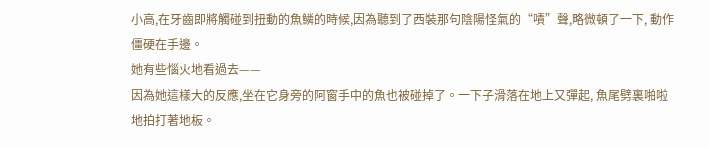小高,在牙齒即將觸碰到扭動的魚鱗的時候,因為聽到了西裝那句陰陽怪氣的“嘖”聲,略微頓了一下, 動作僵硬在手邊。
她有些惱火地看過去——
因為她這樣大的反應,坐在它身旁的阿窗手中的魚也被碰掉了。一下子滑落在地上又彈起, 魚尾劈裏啪啦地拍打著地板。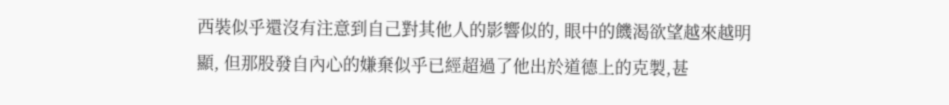西裝似乎還沒有注意到自己對其他人的影響似的, 眼中的饑渴欲望越來越明顯, 但那股發自內心的嫌棄似乎已經超過了他出於道德上的克製,甚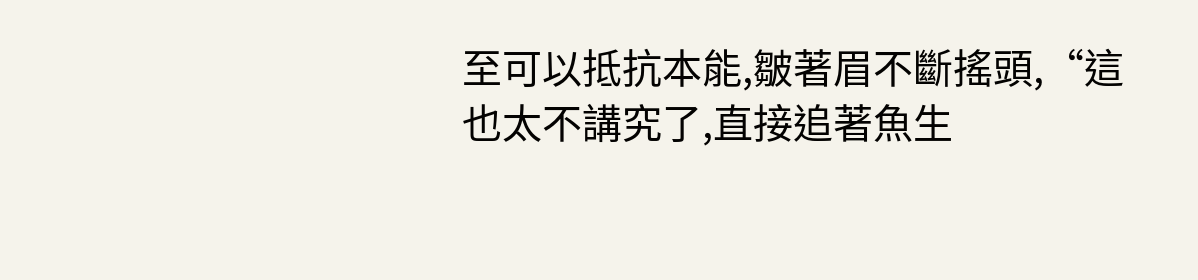至可以抵抗本能,皺著眉不斷搖頭,“這也太不講究了,直接追著魚生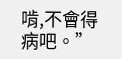啃,不會得病吧。”